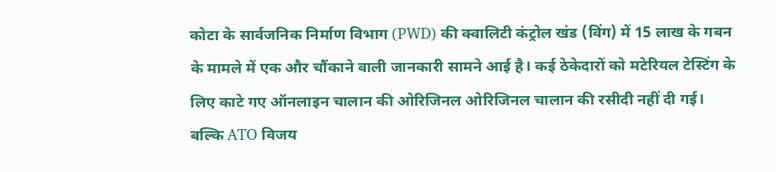कोटा के सार्वजनिक निर्माण विभाग (PWD) की क्वालिटी कंट्रोल खंड (विंग) में 15 लाख के गबन के मामले में एक और चौंकाने वाली जानकारी सामने आई है। कई ठेकेदारों को मटेरियल टेस्टिंग के लिए काटे गए ऑनलाइन चालान की ओरिजिनल ओरिजिनल चालान की रसीदी नहीं दी गई। बल्कि ATO विजय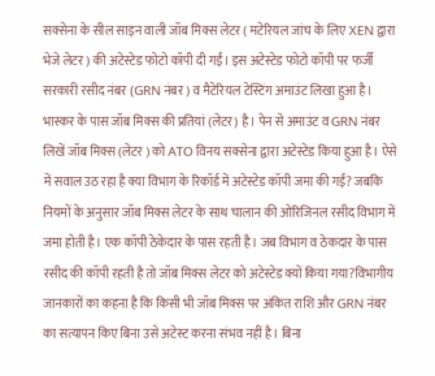सक्सेना के सील साइन वाली जॉब मिक्स लेटर ( मटेरियल जांच के लिए XEN द्वारा भेजे लेटर ) की अटेस्टेड फोटो कॉपी दी गईं। इस अटेस्टेड फोटो कॉपी पर फर्जी सरकारी रसीद नंबर (GRN नंबर ) व मैटेरियल टेस्टिंग अमाउंट लिखा हुआ है। भास्कर के पास जॉब मिक्स की प्रतियां (लेटर) है। पेन से अमाउंट व GRN नंबर लिखें जॉब मिक्स (लेटर ) को ATO विनय सक्सेना द्वारा अटेस्टेड किया हुआ है। ऐसे में सवाल उठ रहा है क्या विभाग के रिकॉर्ड में अटेस्टेड कॉपी जमा की गईं? जबकि नियमों के अनुसार जॉब मिक्स लेटर के साथ चालान की ओरिजिनल रसीद विभाग में जमा होती है। एक कॉपी ठेकेदार के पास रहती है। जब विभाग व ठेकदार के पास रसीद की कॉपी रहती है तो जॉब मिक्स लेटर को अटेस्टेड क्यों किया गया?विभागीय जानकारों का कहना है कि किसी भी जॉब मिक्स पर अंकित राशि और GRN नंबर का सत्यापन किए बिना उसे अटेस्ट करना संभव नहीं है। बिना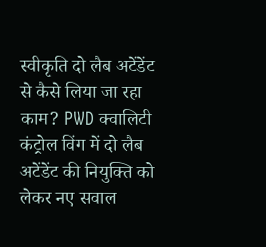स्वीकृति दो लैब अटेंडेंट से कैसे लिया जा रहा काम? PWD क्वालिटी कंट्रोल विंग में दो लैब अटेंडेंट की नियुक्ति को लेकर नए सवाल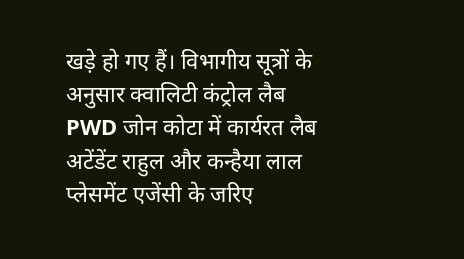खड़े हो गए हैं। विभागीय सूत्रों के अनुसार क्वालिटी कंट्रोल लैब PWD जोन कोटा में कार्यरत लैब अटेंडेंट राहुल और कन्हैया लाल प्लेसमेंट एजेंसी के जरिए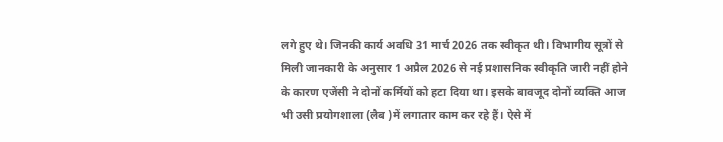लगे हुए थे। जिनकी कार्य अवधि 31 मार्च 2026 तक स्वीकृत थी। विभागीय सूत्रों से मिली जानकारी के अनुसार 1 अप्रैल 2026 से नई प्रशासनिक स्वीकृति जारी नहीं होने के कारण एजेंसी ने दोनों कर्मियों को हटा दिया था। इसके बावजूद दोनों व्यक्ति आज भी उसी प्रयोगशाला (लैब )में लगातार काम कर रहे हैं। ऐसे में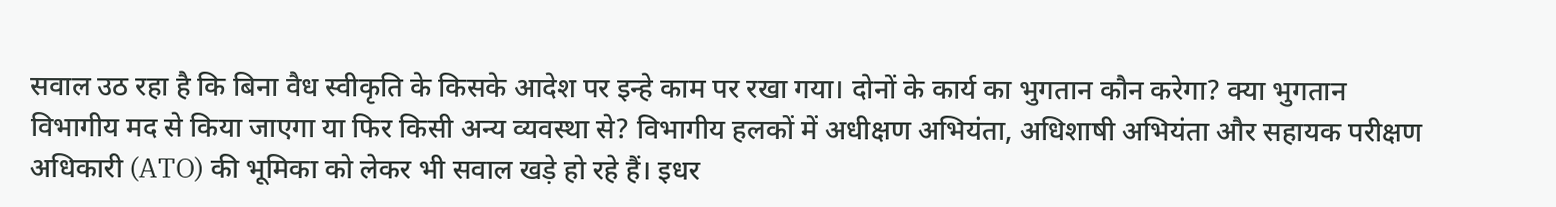सवाल उठ रहा है कि बिना वैध स्वीकृति के किसके आदेश पर इन्हे काम पर रखा गया। दोनों के कार्य का भुगतान कौन करेगा? क्या भुगतान विभागीय मद से किया जाएगा या फिर किसी अन्य व्यवस्था से? विभागीय हलकों में अधीक्षण अभियंता, अधिशाषी अभियंता और सहायक परीक्षण अधिकारी (ATO) की भूमिका को लेकर भी सवाल खड़े हो रहे हैं। इधर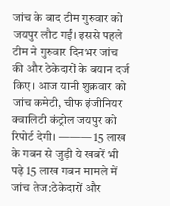जांच के बाद टीम गुरुवार को जयपुर लौट गईं। इससे पहले टीम ने गुरुवार दिनभर जांच की और ठेकेदारों के बयान दर्ज किए। आज यानी शुक्रवार को जांच कमेटी, चीफ इंजीनियर क्वालिटी कंट्रोल जयपुर को रिपोर्ट देगी। ——— 15 लाख के गबन से जुड़ी ये खबरें भी पढ़े 15 लाख गबन मामले में जांच तेज:ठेकेदारों और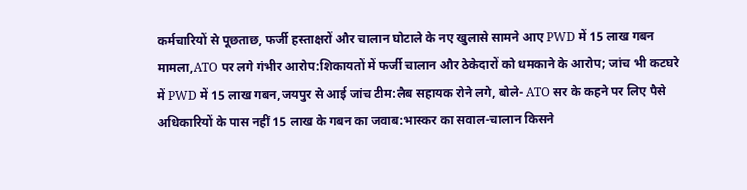कर्मचारियों से पूछताछ, फर्जी हस्ताक्षरों और चालान घोटाले के नए खुलासे सामने आए PWD में 15 लाख गबन मामला,ATO पर लगे गंभीर आरोप:शिकायतों में फर्जी चालान और ठेकेदारों को धमकाने के आरोप; जांच भी कटघरे में PWD में 15 लाख गबन,जयपुर से आई जांच टीम:लैब सहायक रोने लगे, बोले- ATO सर के कहने पर लिए पैसे अधिकारियों के पास नहीं 15 लाख के गबन का जवाब:भास्कर का सवाल-चालान किसने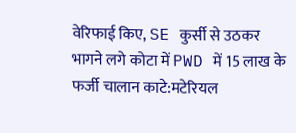वेरिफाई किए, SE कुर्सी से उठकर भागने लगे कोटा में PWD में 15 लाख के फर्जी चालान काटे:मटेरियल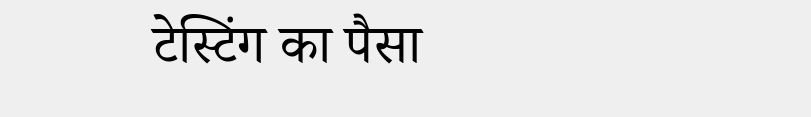टेस्टिंग का पैसा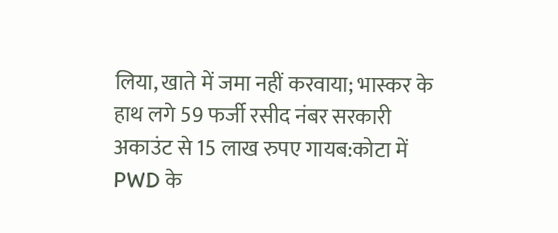लिया, खाते में जमा नहीं करवाया; भास्कर के हाथ लगे 59 फर्जी रसीद नंबर सरकारी अकाउंट से 15 लाख रुपए गायब:कोटा में PWD के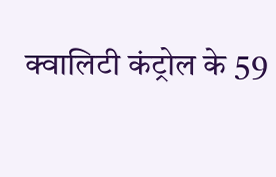क्वालिटी कंट्रोल के 59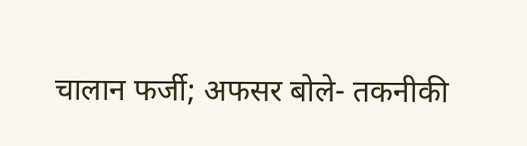चालान फर्जी; अफसर बोले- तकनीकी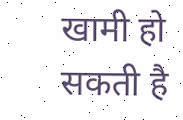खामी हो सकती है